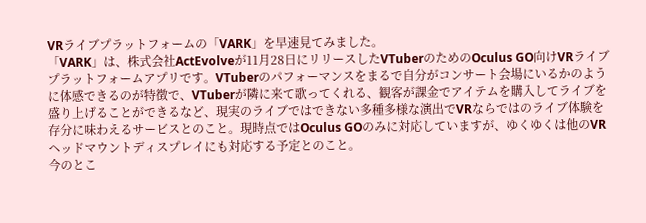VRライブプラットフォームの「VARK」を早速見てみました。
「VARK」は、株式会社ActEvolveが11月28日にリリースしたVTuberのためのOculus GO向けVRライブプラットフォームアプリです。VTuberのパフォーマンスをまるで自分がコンサート会場にいるかのように体感できるのが特徴で、VTuberが隣に来て歌ってくれる、観客が課金でアイテムを購入してライブを盛り上げることができるなど、現実のライブではできない多種多様な演出でVRならではのライブ体験を存分に味わえるサービスとのこと。現時点ではOculus GOのみに対応していますが、ゆくゆくは他のVRヘッドマウントディスプレイにも対応する予定とのこと。
今のとこ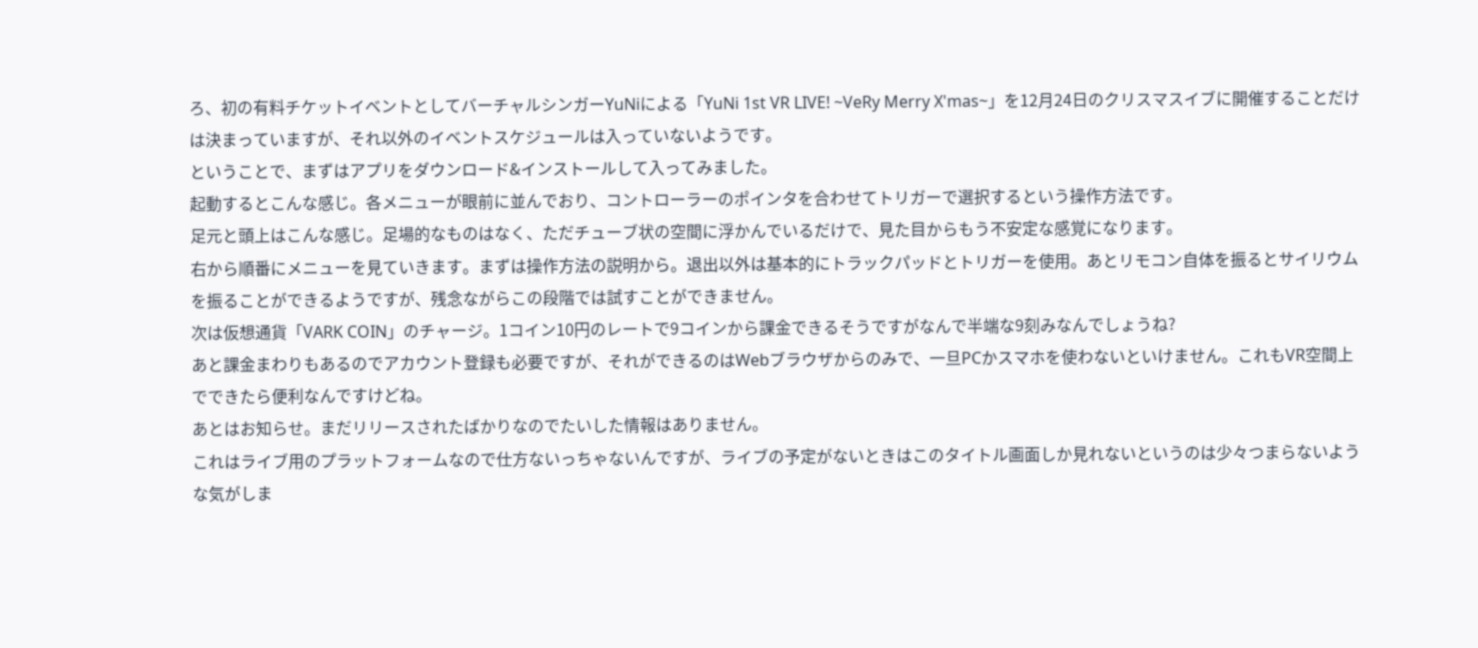ろ、初の有料チケットイベントとしてバーチャルシンガーYuNiによる「YuNi 1st VR LIVE! ~VeRy Merry X'mas~」を12月24日のクリスマスイブに開催することだけは決まっていますが、それ以外のイベントスケジュールは入っていないようです。
ということで、まずはアプリをダウンロード&インストールして入ってみました。
起動するとこんな感じ。各メニューが眼前に並んでおり、コントローラーのポインタを合わせてトリガーで選択するという操作方法です。
足元と頭上はこんな感じ。足場的なものはなく、ただチューブ状の空間に浮かんでいるだけで、見た目からもう不安定な感覚になります。
右から順番にメニューを見ていきます。まずは操作方法の説明から。退出以外は基本的にトラックパッドとトリガーを使用。あとリモコン自体を振るとサイリウムを振ることができるようですが、残念ながらこの段階では試すことができません。
次は仮想通貨「VARK COIN」のチャージ。1コイン10円のレートで9コインから課金できるそうですがなんで半端な9刻みなんでしょうね?
あと課金まわりもあるのでアカウント登録も必要ですが、それができるのはWebブラウザからのみで、一旦PCかスマホを使わないといけません。これもVR空間上でできたら便利なんですけどね。
あとはお知らせ。まだリリースされたばかりなのでたいした情報はありません。
これはライブ用のプラットフォームなので仕方ないっちゃないんですが、ライブの予定がないときはこのタイトル画面しか見れないというのは少々つまらないような気がしま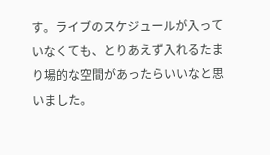す。ライブのスケジュールが入っていなくても、とりあえず入れるたまり場的な空間があったらいいなと思いました。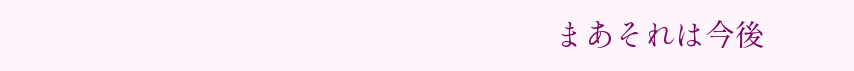まあそれは今後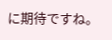に期待ですね。